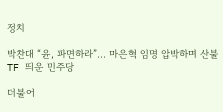정치

박찬대 “윤, 파면하라”… 마은혁 임명 압박하며 산불TF 띄운 민주당

더불어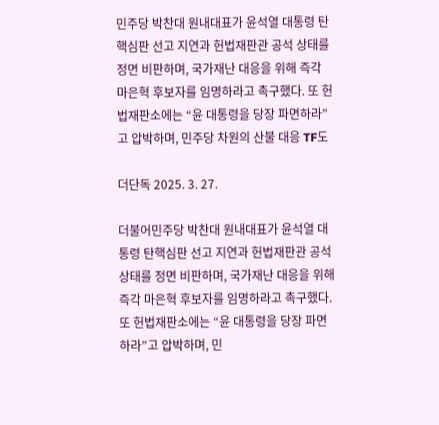민주당 박찬대 원내대표가 윤석열 대통령 탄핵심판 선고 지연과 헌법재판관 공석 상태를 정면 비판하며, 국가재난 대응을 위해 즉각 마은혁 후보자를 임명하라고 촉구했다. 또 헌법재판소에는 “윤 대통령을 당장 파면하라”고 압박하며, 민주당 차원의 산불 대응 TF도

더단독 2025. 3. 27.

더불어민주당 박찬대 원내대표가 윤석열 대통령 탄핵심판 선고 지연과 헌법재판관 공석 상태를 정면 비판하며, 국가재난 대응을 위해 즉각 마은혁 후보자를 임명하라고 촉구했다. 또 헌법재판소에는 “윤 대통령을 당장 파면하라”고 압박하며, 민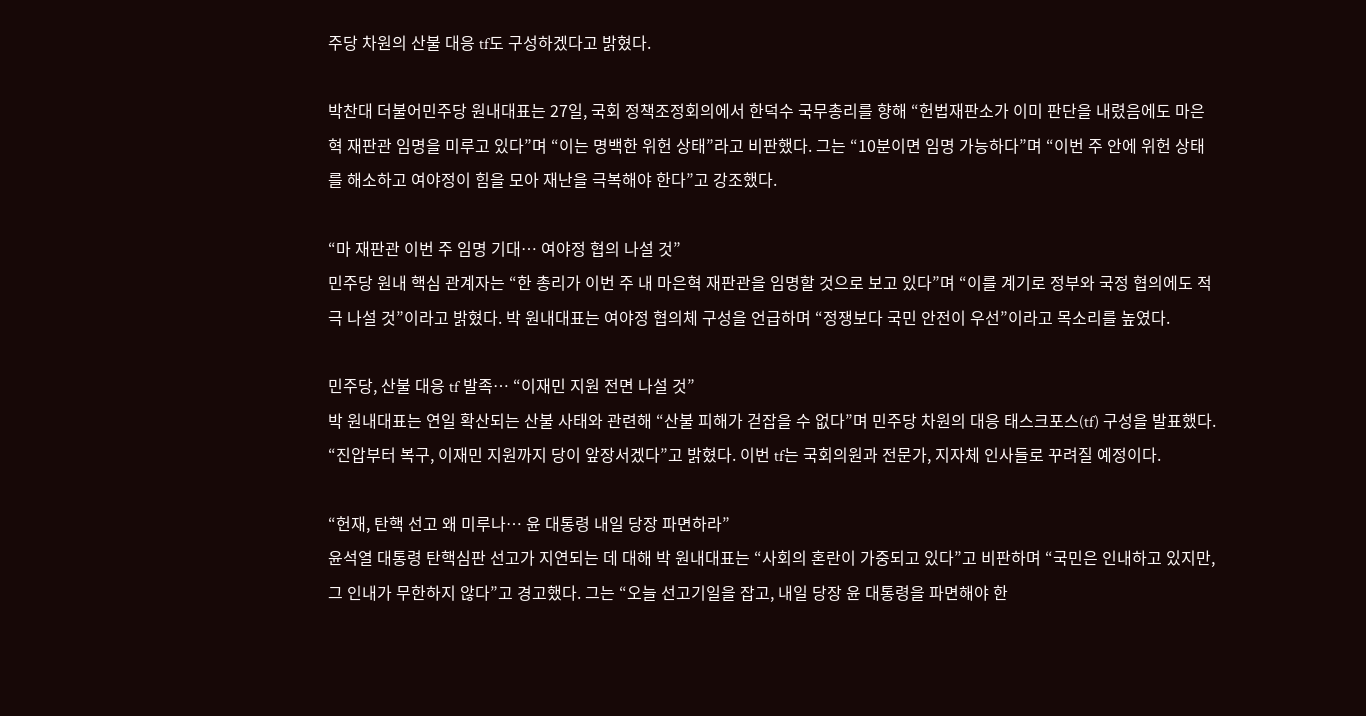주당 차원의 산불 대응 tf도 구성하겠다고 밝혔다.

박찬대 더불어민주당 원내대표는 27일, 국회 정책조정회의에서 한덕수 국무총리를 향해 “헌법재판소가 이미 판단을 내렸음에도 마은혁 재판관 임명을 미루고 있다”며 “이는 명백한 위헌 상태”라고 비판했다. 그는 “10분이면 임명 가능하다”며 “이번 주 안에 위헌 상태를 해소하고 여야정이 힘을 모아 재난을 극복해야 한다”고 강조했다.

“마 재판관 이번 주 임명 기대… 여야정 협의 나설 것”
민주당 원내 핵심 관계자는 “한 총리가 이번 주 내 마은혁 재판관을 임명할 것으로 보고 있다”며 “이를 계기로 정부와 국정 협의에도 적극 나설 것”이라고 밝혔다. 박 원내대표는 여야정 협의체 구성을 언급하며 “정쟁보다 국민 안전이 우선”이라고 목소리를 높였다.

민주당, 산불 대응 tf 발족… “이재민 지원 전면 나설 것”
박 원내대표는 연일 확산되는 산불 사태와 관련해 “산불 피해가 걷잡을 수 없다”며 민주당 차원의 대응 태스크포스(tf) 구성을 발표했다. “진압부터 복구, 이재민 지원까지 당이 앞장서겠다”고 밝혔다. 이번 tf는 국회의원과 전문가, 지자체 인사들로 꾸려질 예정이다.

“헌재, 탄핵 선고 왜 미루나… 윤 대통령 내일 당장 파면하라”
윤석열 대통령 탄핵심판 선고가 지연되는 데 대해 박 원내대표는 “사회의 혼란이 가중되고 있다”고 비판하며 “국민은 인내하고 있지만, 그 인내가 무한하지 않다”고 경고했다. 그는 “오늘 선고기일을 잡고, 내일 당장 윤 대통령을 파면해야 한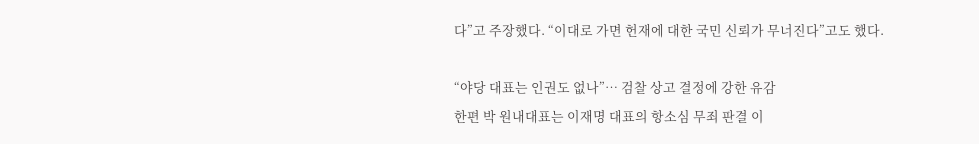다”고 주장했다. “이대로 가면 헌재에 대한 국민 신뢰가 무너진다”고도 했다.

“야당 대표는 인권도 없나”… 검찰 상고 결정에 강한 유감
한편 박 원내대표는 이재명 대표의 항소심 무죄 판결 이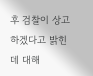후 검찰이 상고하겠다고 밝힌 데 대해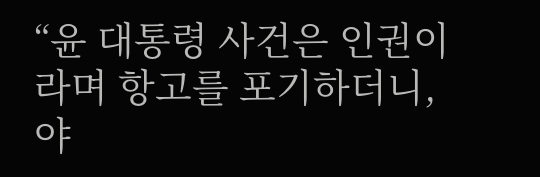“윤 대통령 사건은 인권이라며 항고를 포기하더니, 야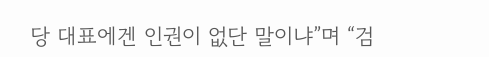당 대표에겐 인권이 없단 말이냐”며 “검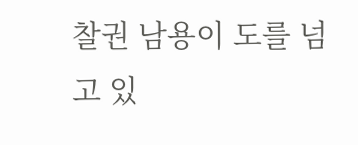찰권 남용이 도를 넘고 있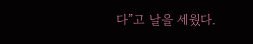다”고 날을 세웠다.